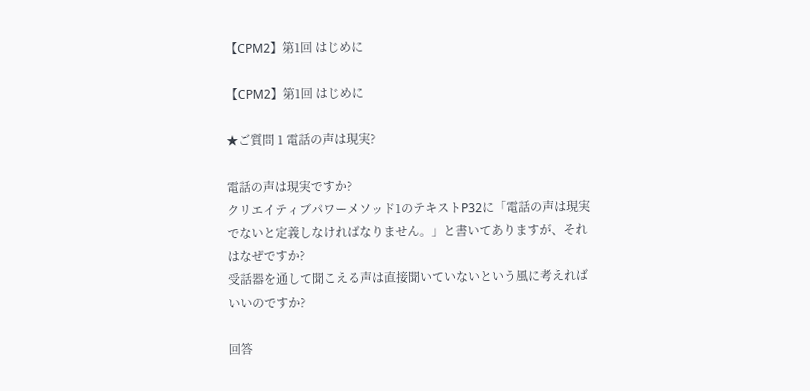【CPM2】第1回 はじめに

【CPM2】第1回 はじめに

★ご質問 1 電話の声は現実?

電話の声は現実ですか?
クリエイティブパワーメソッド1のテキストP32に「電話の声は現実でないと定義しなければなりません。」と書いてありますが、それはなぜですか?
受話器を通して聞こえる声は直接聞いていないという風に考えればいいのですか?

回答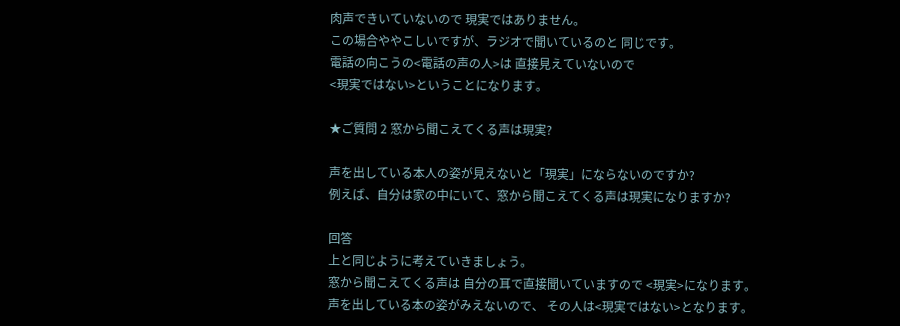肉声できいていないので 現実ではありません。
この場合ややこしいですが、ラジオで聞いているのと 同じです。
電話の向こうの<電話の声の人>は 直接見えていないので
<現実ではない>ということになります。

★ご質問 2 窓から聞こえてくる声は現実?

声を出している本人の姿が見えないと「現実」にならないのですか?
例えば、自分は家の中にいて、窓から聞こえてくる声は現実になりますか?

回答
上と同じように考えていきましょう。
窓から聞こえてくる声は 自分の耳で直接聞いていますので <現実>になります。
声を出している本の姿がみえないので、 その人は<現実ではない>となります。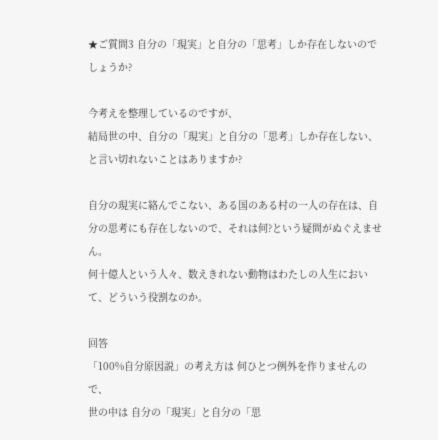★ご質問3 自分の「現実」と自分の「思考」しか存在しないのでしょうか?

今考えを整理しているのですが、
結局世の中、自分の「現実」と自分の「思考」しか存在しない、と言い切れないことはありますか?

自分の現実に絡んでこない、ある国のある村の一人の存在は、自分の思考にも存在しないので、それは何?という疑問がぬぐえません。
何十億人という人々、数えきれない動物はわたしの人生において、どういう役割なのか。

回答
「100%自分原因説」の考え方は 何ひとつ例外を作りませんので、
世の中は 自分の「現実」と自分の「思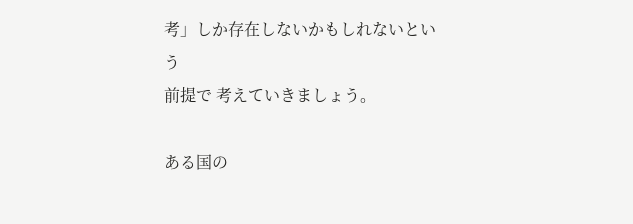考」しか存在しないかもしれないという
前提で 考えていきましょう。

ある国の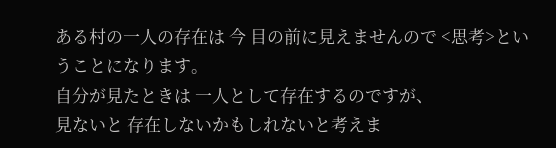ある村の一人の存在は 今 目の前に見えませんので <思考>ということになります。
自分が見たときは 一人として存在するのですが、
見ないと 存在しないかもしれないと考えま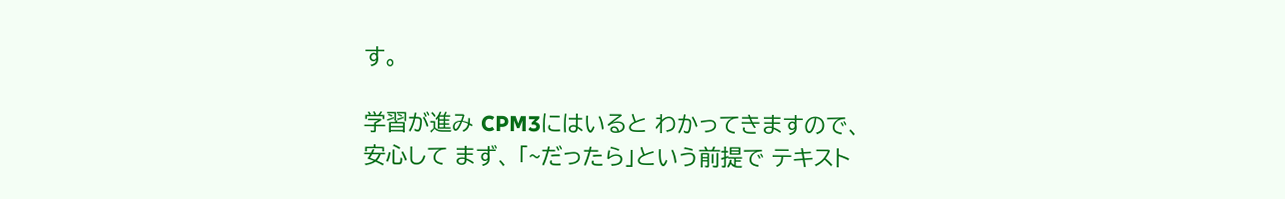す。

学習が進み CPM3にはいると わかってきますので、
安心して まず、 「~だったら」という前提で テキスト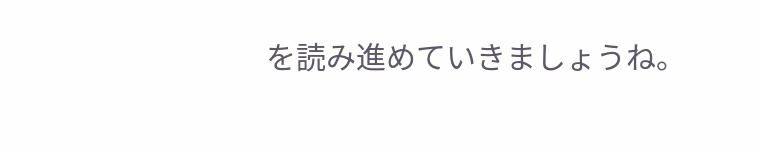を読み進めていきましょうね。